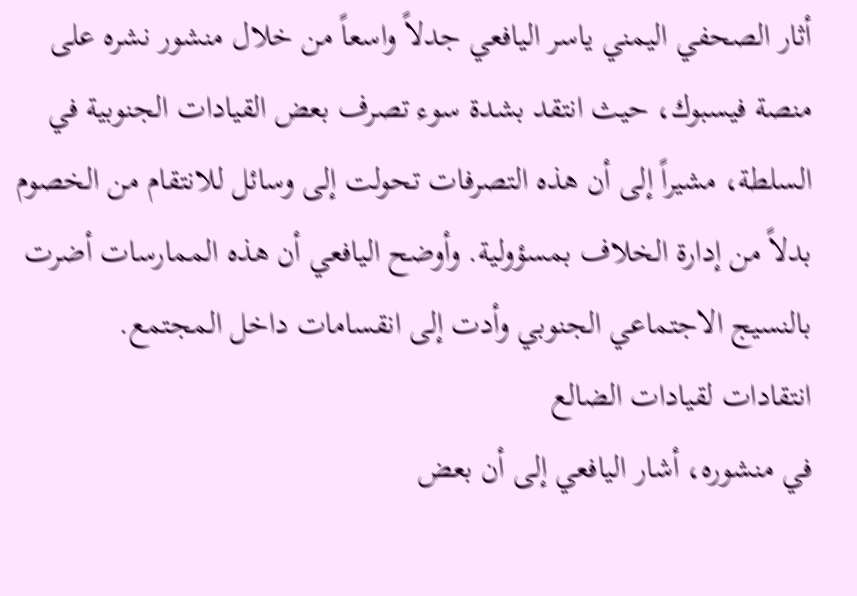أثار الصحفي اليمني ياسر اليافعي جدلاً واسعاً من خلال منشور نشره على منصة فيسبوك، حيث انتقد بشدة سوء تصرف بعض القيادات الجنوبية في السلطة، مشيراً إلى أن هذه التصرفات تحولت إلى وسائل للانتقام من الخصوم بدلاً من إدارة الخلاف بمسؤولية. وأوضح اليافعي أن هذه الممارسات أضرت بالنسيج الاجتماعي الجنوبي وأدت إلى انقسامات داخل المجتمع.
انتقادات لقيادات الضالع
في منشوره، أشار اليافعي إلى أن بعض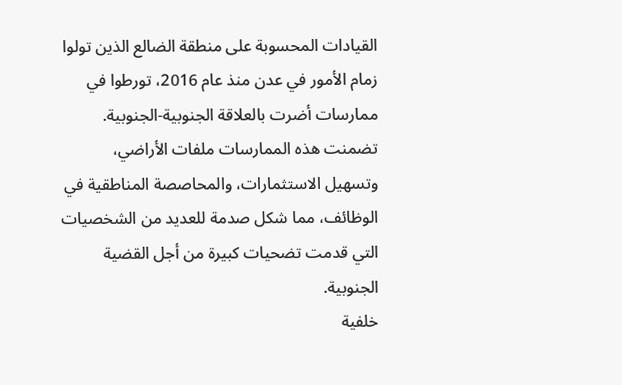القيادات المحسوبة على منطقة الضالع الذين تولوا زمام الأمور في عدن منذ عام 2016، تورطوا في ممارسات أضرت بالعلاقة الجنوبية-الجنوبية. تضمنت هذه الممارسات ملفات الأراضي، وتسهيل الاستثمارات، والمحاصصة المناطقية في الوظائف، مما شكل صدمة للعديد من الشخصيات التي قدمت تضحيات كبيرة من أجل القضية الجنوبية.
خلفية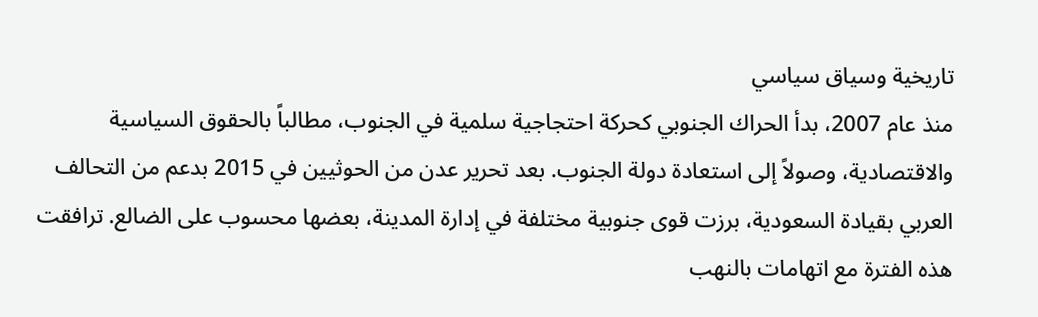تاريخية وسياق سياسي
منذ عام 2007، بدأ الحراك الجنوبي كحركة احتجاجية سلمية في الجنوب، مطالباً بالحقوق السياسية والاقتصادية، وصولاً إلى استعادة دولة الجنوب. بعد تحرير عدن من الحوثيين في 2015 بدعم من التحالف العربي بقيادة السعودية، برزت قوى جنوبية مختلفة في إدارة المدينة، بعضها محسوب على الضالع. ترافقت هذه الفترة مع اتهامات بالنهب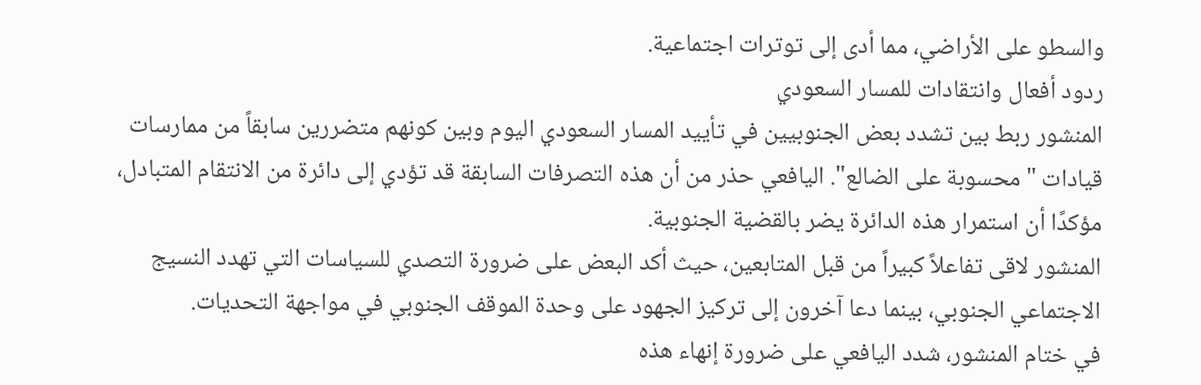والسطو على الأراضي، مما أدى إلى توترات اجتماعية.
ردود أفعال وانتقادات للمسار السعودي
المنشور ربط بين تشدد بعض الجنوبيين في تأييد المسار السعودي اليوم وبين كونهم متضررين سابقاً من ممارسات قيادات "محسوبة على الضالع". اليافعي حذر من أن هذه التصرفات السابقة قد تؤدي إلى دائرة من الانتقام المتبادل، مؤكدًا أن استمرار هذه الدائرة يضر بالقضية الجنوبية.
المنشور لاقى تفاعلاً كبيراً من قبل المتابعين، حيث أكد البعض على ضرورة التصدي للسياسات التي تهدد النسيج الاجتماعي الجنوبي، بينما دعا آخرون إلى تركيز الجهود على وحدة الموقف الجنوبي في مواجهة التحديات.
في ختام المنشور، شدد اليافعي على ضرورة إنهاء هذه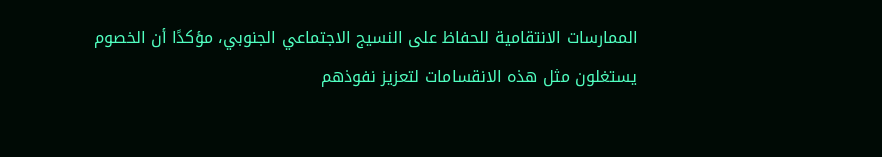الممارسات الانتقامية للحفاظ على النسيج الاجتماعي الجنوبي، مؤكدًا أن الخصوم يستغلون مثل هذه الانقسامات لتعزيز نفوذهم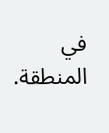في المنطقة.